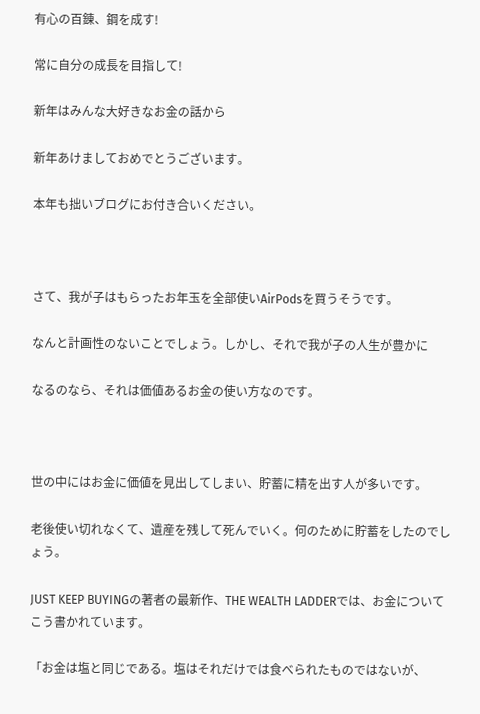有心の百錬、鋼を成す!

常に自分の成長を目指して!

新年はみんな大好きなお金の話から

新年あけましておめでとうございます。

本年も拙いブログにお付き合いください。



さて、我が子はもらったお年玉を全部使いAirPodsを買うそうです。

なんと計画性のないことでしょう。しかし、それで我が子の人生が豊かに

なるのなら、それは価値あるお金の使い方なのです。



世の中にはお金に価値を見出してしまい、貯蓄に精を出す人が多いです。

老後使い切れなくて、遺産を残して死んでいく。何のために貯蓄をしたのでしょう。

JUST KEEP BUYINGの著者の最新作、THE WEALTH LADDERでは、お金についてこう書かれています。

「お金は塩と同じである。塩はそれだけでは食べられたものではないが、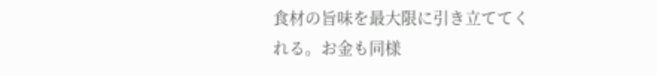食材の旨味を最大限に引き立ててくれる。お金も同様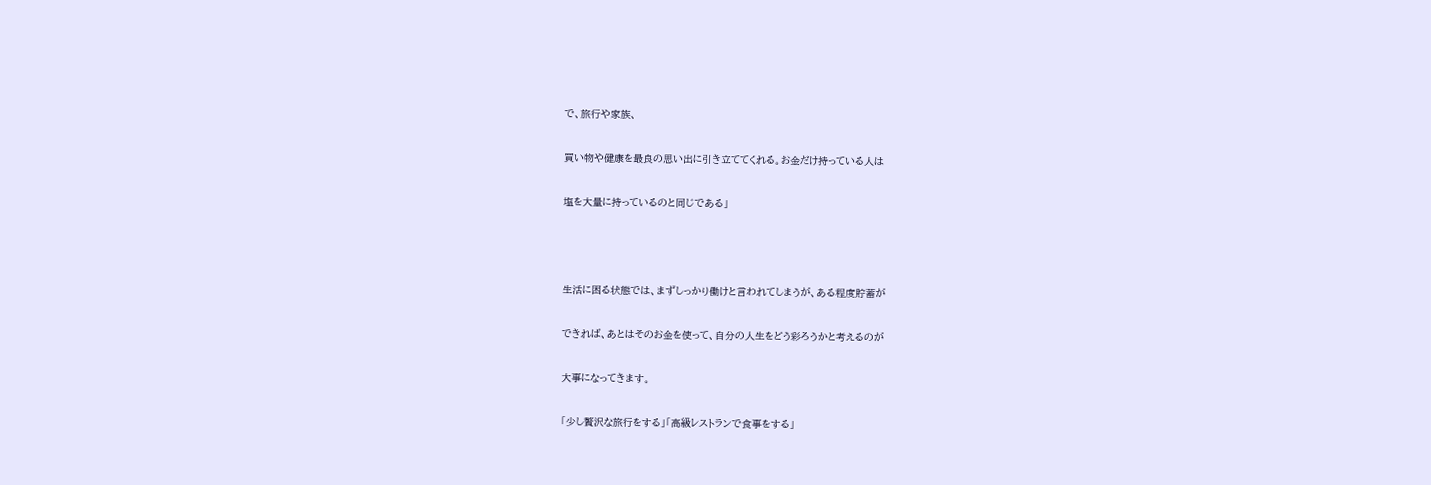で、旅行や家族、

買い物や健康を最良の思い出に引き立ててくれる。お金だけ持っている人は

塩を大量に持っているのと同じである」



生活に困る状態では、まずしっかり働けと言われてしまうが、ある程度貯蓄が

できれば、あとはそのお金を使って、自分の人生をどう彩ろうかと考えるのが

大事になってきます。

「少し贅沢な旅行をする」「高級レストランで食事をする」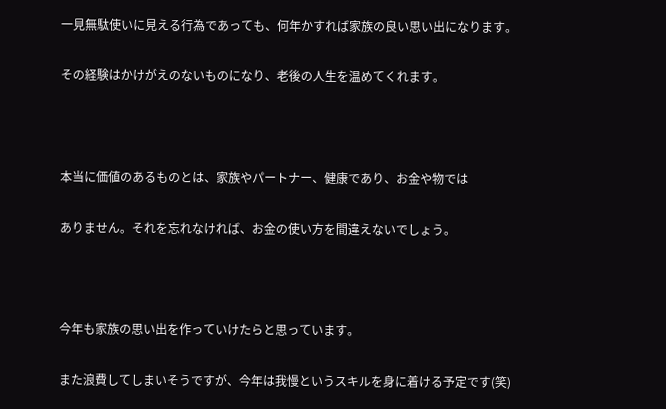一見無駄使いに見える行為であっても、何年かすれば家族の良い思い出になります。

その経験はかけがえのないものになり、老後の人生を温めてくれます。



本当に価値のあるものとは、家族やパートナー、健康であり、お金や物では

ありません。それを忘れなければ、お金の使い方を間違えないでしょう。



今年も家族の思い出を作っていけたらと思っています。

また浪費してしまいそうですが、今年は我慢というスキルを身に着ける予定です(笑)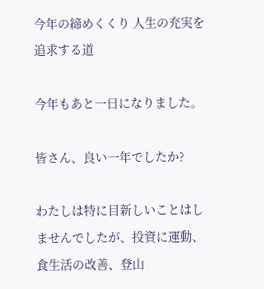今年の締めくくり 人生の充実を追求する道

今年もあと一日になりました。

皆さん、良い一年でしたか?

わたしは特に目新しいことはしませんでしたが、投資に運動、食生活の改善、登山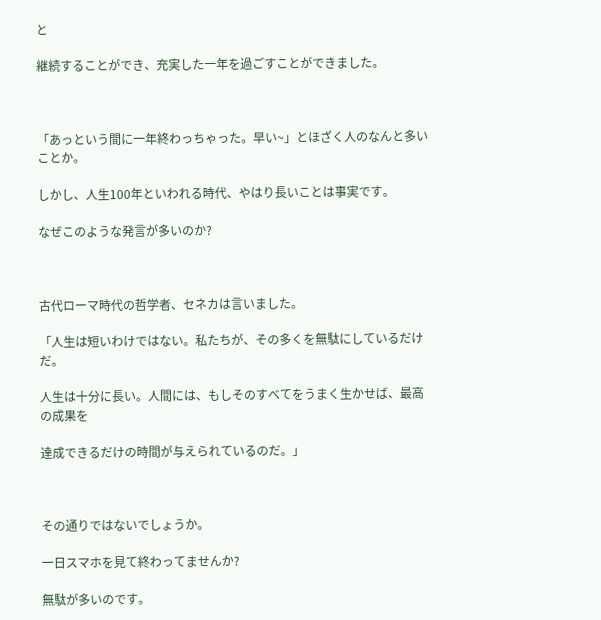と

継続することができ、充実した一年を過ごすことができました。



「あっという間に一年終わっちゃった。早い~」とほざく人のなんと多いことか。

しかし、人生100年といわれる時代、やはり長いことは事実です。

なぜこのような発言が多いのか?



古代ローマ時代の哲学者、セネカは言いました。

「人生は短いわけではない。私たちが、その多くを無駄にしているだけだ。

人生は十分に長い。人間には、もしそのすべてをうまく生かせば、最高の成果を

達成できるだけの時間が与えられているのだ。」



その通りではないでしょうか。

一日スマホを見て終わってませんか?

無駄が多いのです。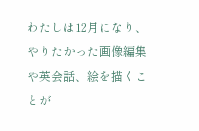わたしは12月になり、やりたかった画像編集や英会話、絵を描くことが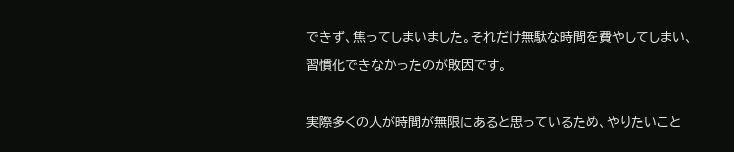できず、焦ってしまいました。それだけ無駄な時間を費やしてしまい、

習慣化できなかったのが敗因です。



実際多くの人が時間が無限にあると思っているため、やりたいこと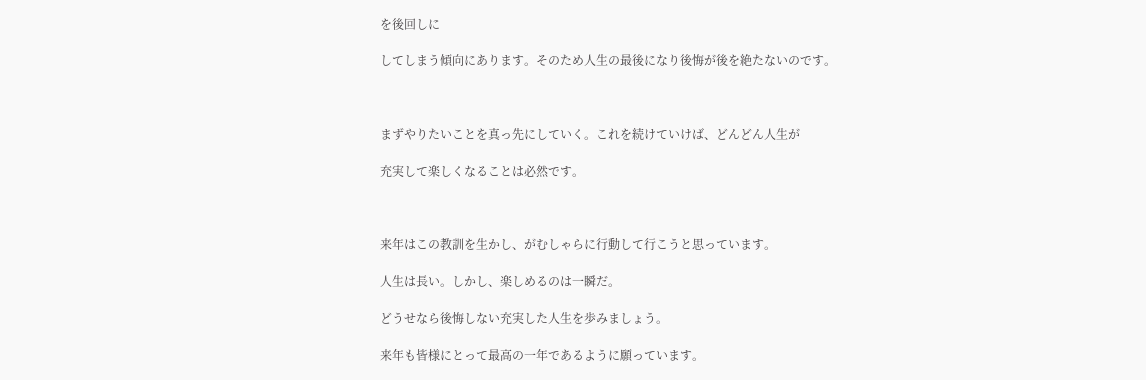を後回しに

してしまう傾向にあります。そのため人生の最後になり後悔が後を絶たないのです。



まずやりたいことを真っ先にしていく。これを続けていけば、どんどん人生が

充実して楽しくなることは必然です。



来年はこの教訓を生かし、がむしゃらに行動して行こうと思っています。

人生は長い。しかし、楽しめるのは一瞬だ。

どうせなら後悔しない充実した人生を歩みましょう。

来年も皆様にとって最高の一年であるように願っています。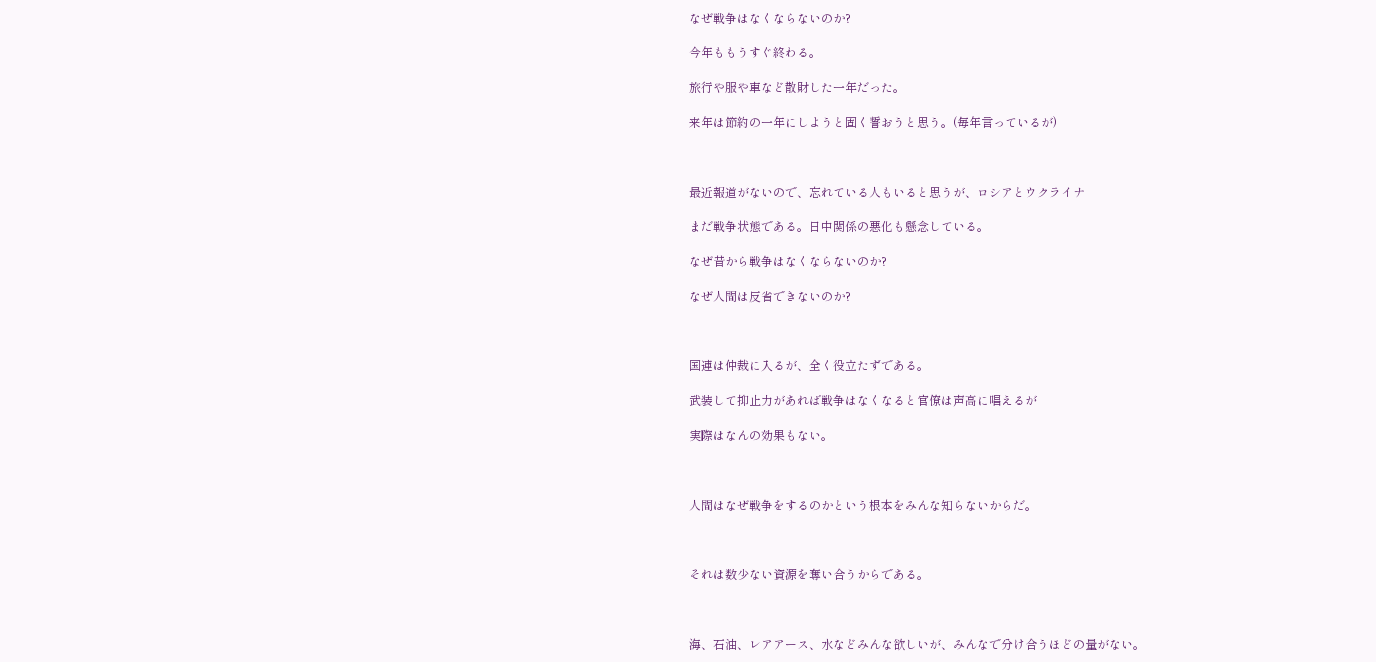なぜ戦争はなくならないのか?

今年ももうすぐ終わる。

旅行や服や車など散財した一年だった。

来年は節約の一年にしようと固く誓おうと思う。(毎年言っているが)



最近報道がないので、忘れている人もいると思うが、ロシアとウクライナ

まだ戦争状態である。日中関係の悪化も懸念している。

なぜ昔から戦争はなくならないのか?

なぜ人間は反省できないのか?



国連は仲裁に入るが、全く役立たずである。

武装して抑止力があれば戦争はなくなると官僚は声高に唱えるが

実際はなんの効果もない。



人間はなぜ戦争をするのかという根本をみんな知らないからだ。



それは数少ない資源を奪い合うからである。



海、石油、レアアース、水などみんな欲しいが、みんなで分け合うほどの量がない。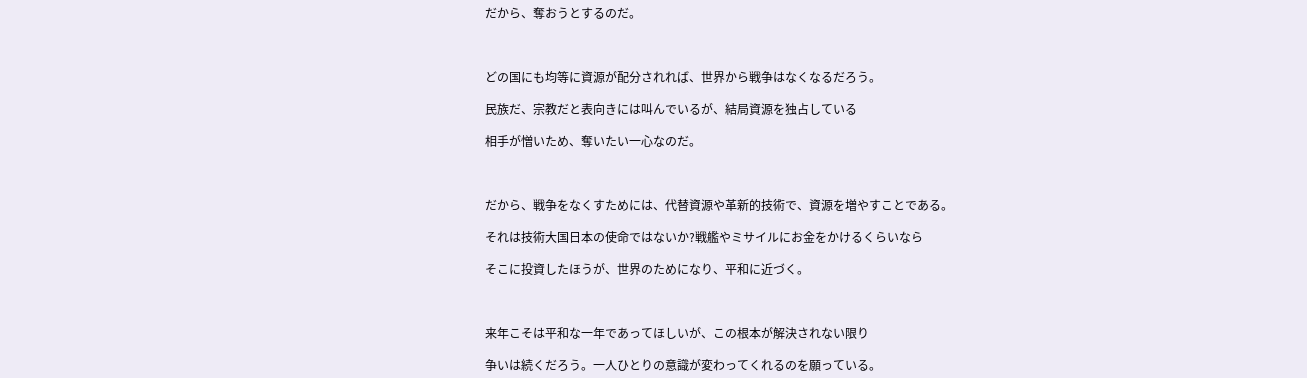だから、奪おうとするのだ。



どの国にも均等に資源が配分されれば、世界から戦争はなくなるだろう。

民族だ、宗教だと表向きには叫んでいるが、結局資源を独占している

相手が憎いため、奪いたい一心なのだ。



だから、戦争をなくすためには、代替資源や革新的技術で、資源を増やすことである。

それは技術大国日本の使命ではないか?戦艦やミサイルにお金をかけるくらいなら

そこに投資したほうが、世界のためになり、平和に近づく。



来年こそは平和な一年であってほしいが、この根本が解決されない限り

争いは続くだろう。一人ひとりの意識が変わってくれるのを願っている。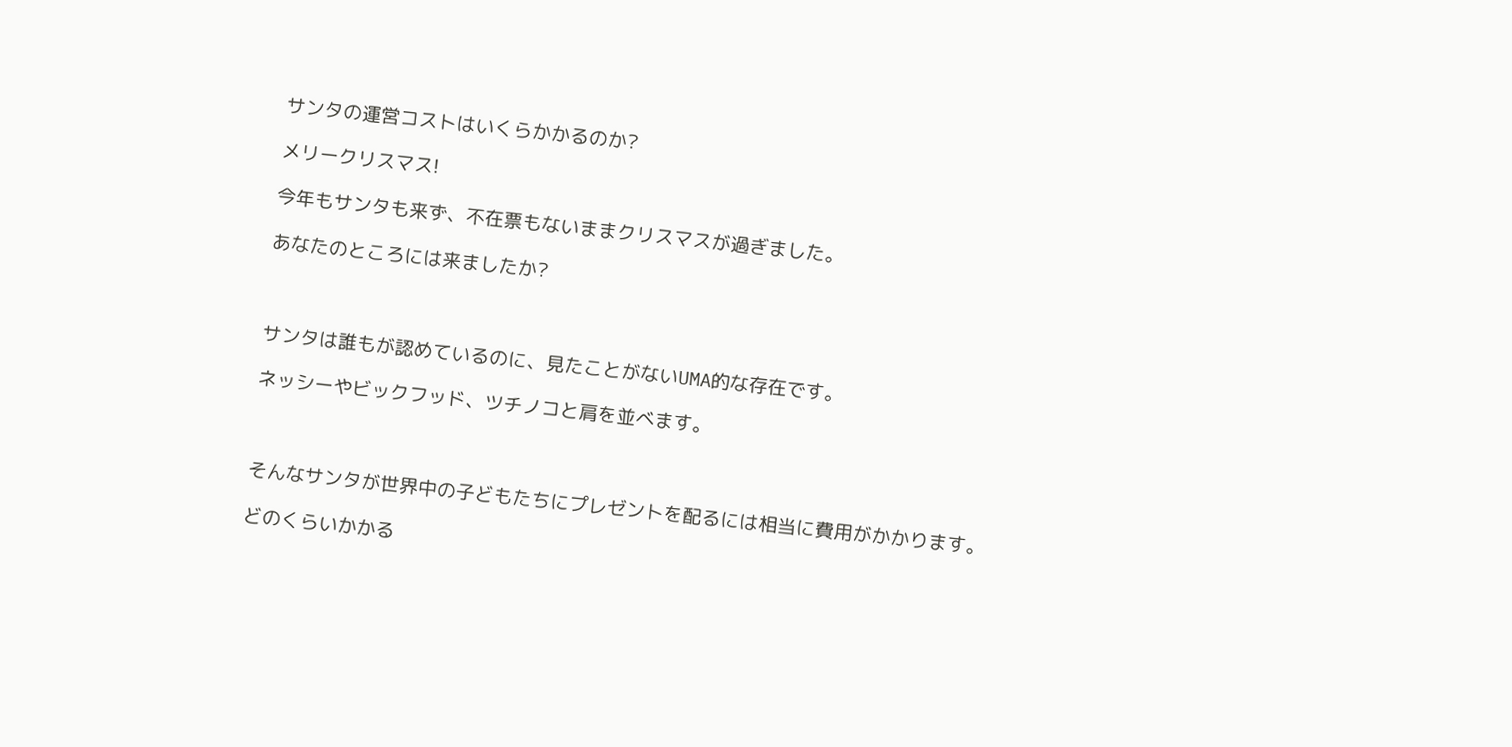サンタの運営コストはいくらかかるのか?

メリークリスマス!

今年もサンタも来ず、不在票もないままクリスマスが過ぎました。

あなたのところには来ましたか?



サンタは誰もが認めているのに、見たことがないUMA的な存在です。

ネッシーやビックフッド、ツチノコと肩を並べます。



そんなサンタが世界中の子どもたちにプレゼントを配るには相当に費用がかかります。

どのくらいかかる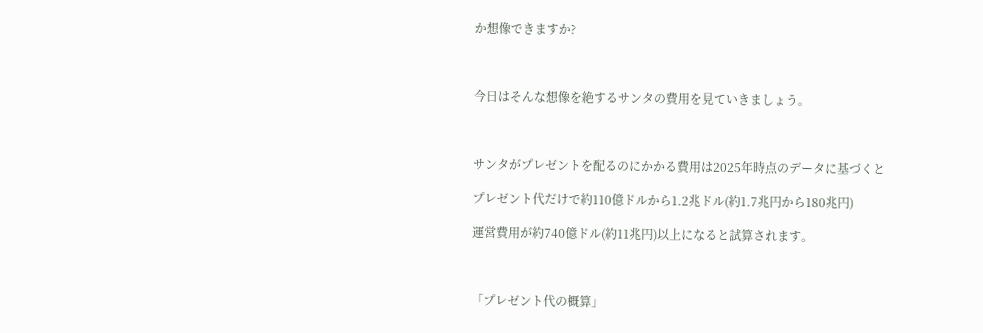か想像できますか?



今日はそんな想像を絶するサンタの費用を見ていきましょう。



サンタがプレゼントを配るのにかかる費用は2025年時点のデータに基づくと

プレゼント代だけで約110億ドルから1.2兆ドル(約1.7兆円から180兆円)

運営費用が約740億ドル(約11兆円)以上になると試算されます。



「プレゼント代の概算」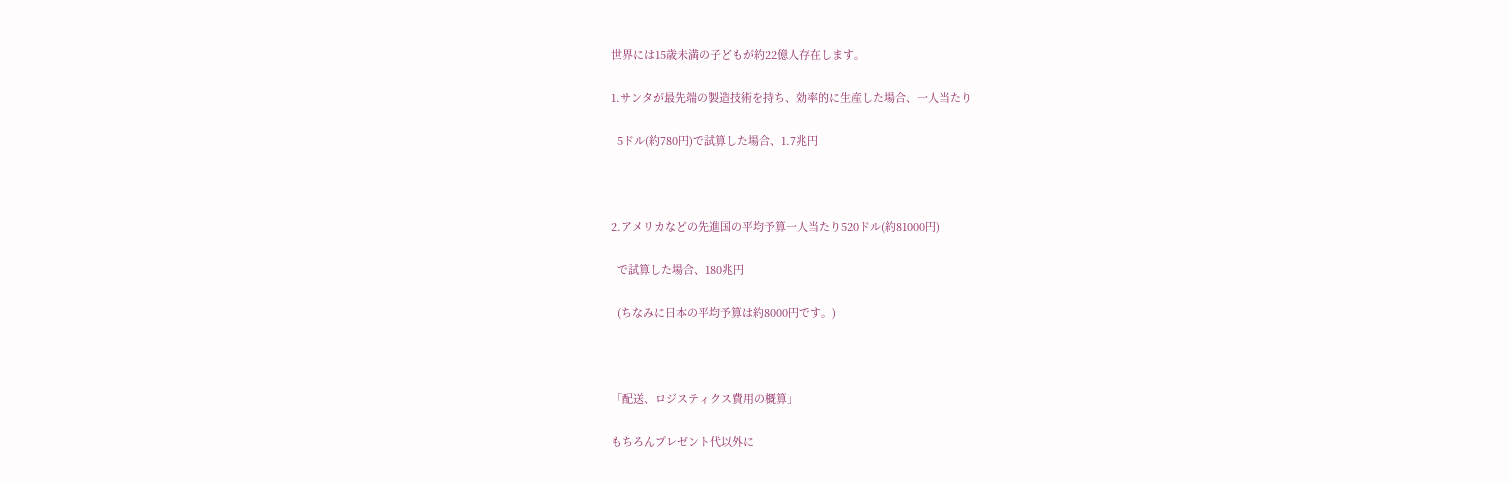世界には15歳未満の子どもが約22億人存在します。

1.サンタが最先端の製造技術を持ち、効率的に生産した場合、一人当たり

  5ドル(約780円)で試算した場合、1.7兆円



2.アメリカなどの先進国の平均予算一人当たり520ドル(約81000円)

  で試算した場合、180兆円

  (ちなみに日本の平均予算は約8000円です。)



「配送、ロジスティクス費用の概算」

もちろんプレゼント代以外に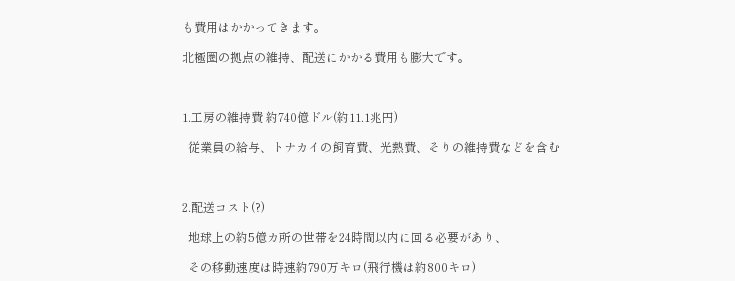も費用はかかってきます。

北極圏の拠点の維持、配送にかかる費用も膨大です。



1.工房の維持費 約740億ドル(約11.1兆円)

  従業員の給与、トナカイの飼育費、光熱費、そりの維持費などを含む



2.配送コスト(?)

  地球上の約5億カ所の世帯を24時間以内に回る必要があり、

  その移動速度は時速約790万キロ(飛行機は約800キロ)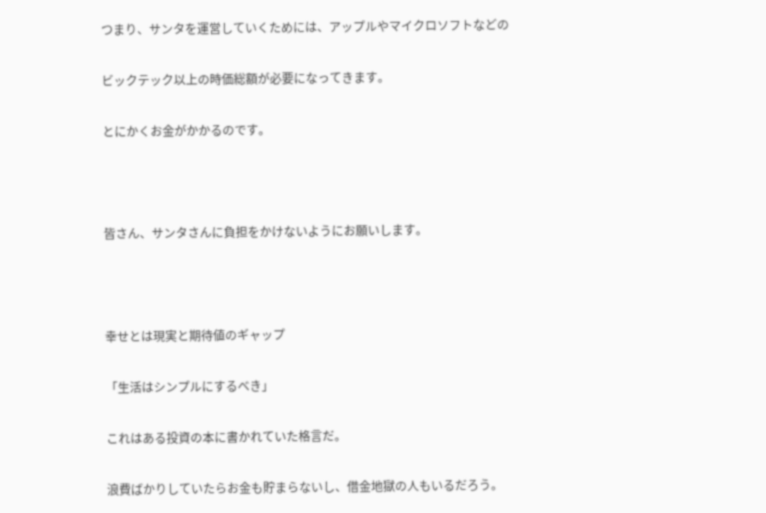つまり、サンタを運営していくためには、アップルやマイクロソフトなどの

ビックテック以上の時価総額が必要になってきます。

とにかくお金がかかるのです。



皆さん、サンタさんに負担をかけないようにお願いします。



幸せとは現実と期待値のギャップ

「生活はシンプルにするべき」

これはある投資の本に書かれていた格言だ。

浪費ばかりしていたらお金も貯まらないし、借金地獄の人もいるだろう。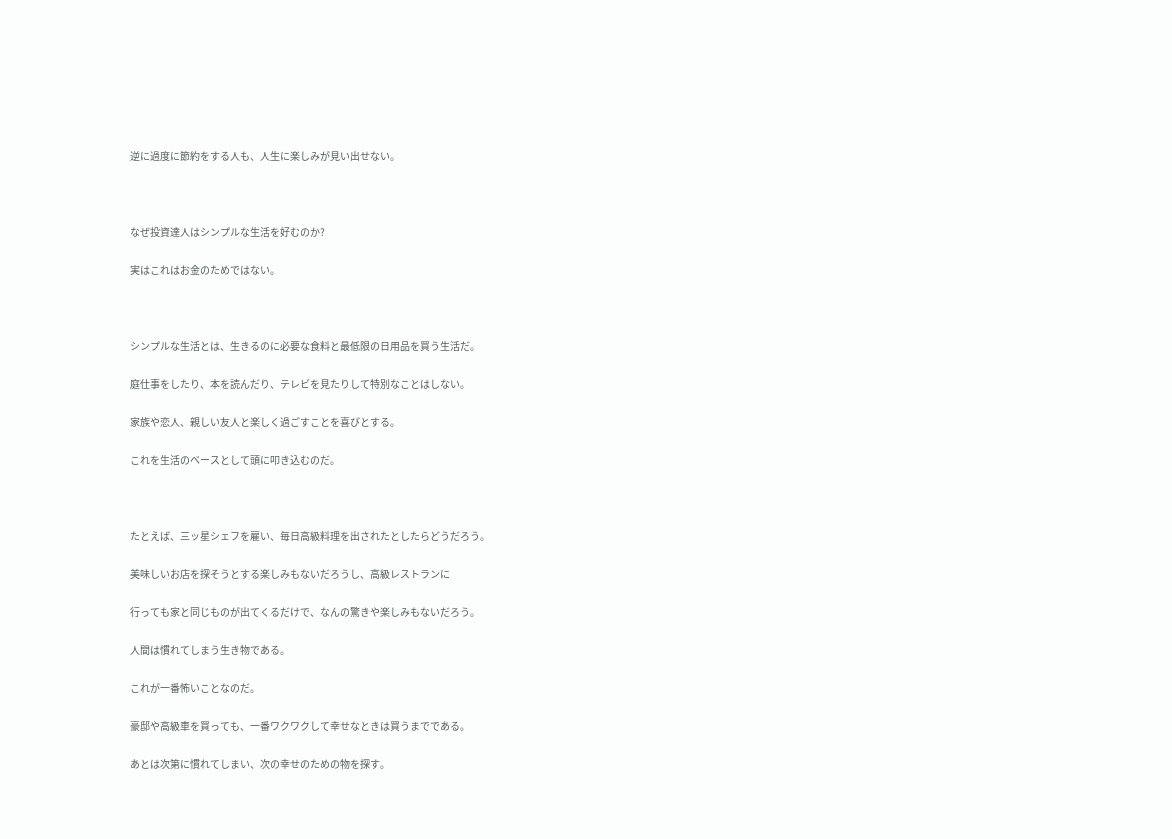逆に過度に節約をする人も、人生に楽しみが見い出せない。



なぜ投資達人はシンプルな生活を好むのか?

実はこれはお金のためではない。



シンプルな生活とは、生きるのに必要な食料と最低限の日用品を買う生活だ。

庭仕事をしたり、本を読んだり、テレビを見たりして特別なことはしない。

家族や恋人、親しい友人と楽しく過ごすことを喜びとする。

これを生活のベースとして頭に叩き込むのだ。



たとえば、三ッ星シェフを雇い、毎日高級料理を出されたとしたらどうだろう。

美味しいお店を探そうとする楽しみもないだろうし、高級レストランに

行っても家と同じものが出てくるだけで、なんの驚きや楽しみもないだろう。

人間は慣れてしまう生き物である。

これが一番怖いことなのだ。

豪邸や高級車を買っても、一番ワクワクして幸せなときは買うまでである。

あとは次第に慣れてしまい、次の幸せのための物を探す。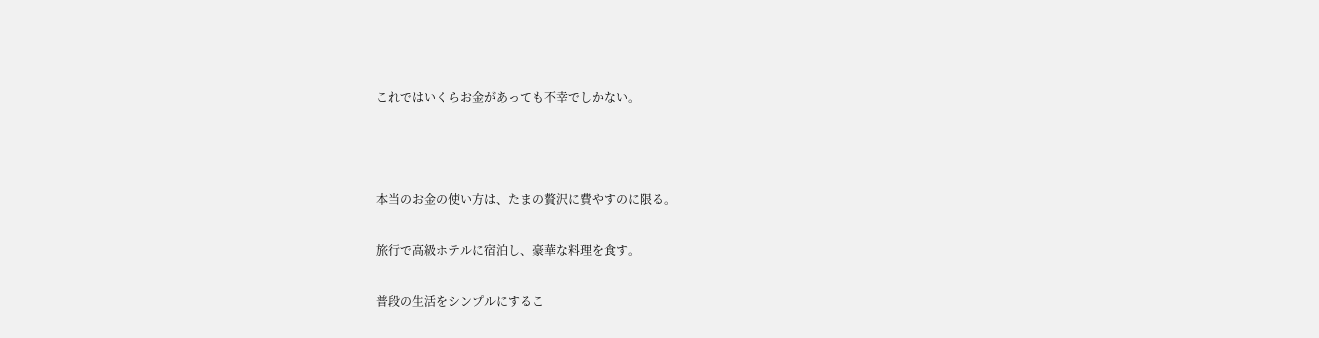これではいくらお金があっても不幸でしかない。



本当のお金の使い方は、たまの贅沢に費やすのに限る。

旅行で高級ホテルに宿泊し、豪華な料理を食す。

普段の生活をシンプルにするこ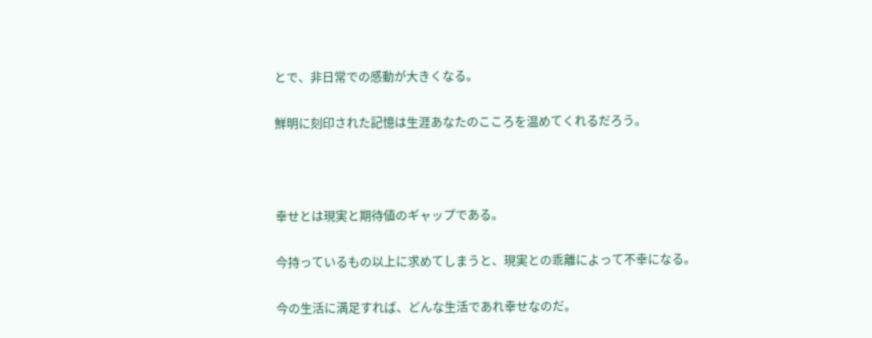とで、非日常での感動が大きくなる。

鮮明に刻印された記憶は生涯あなたのこころを温めてくれるだろう。



幸せとは現実と期待値のギャップである。

今持っているもの以上に求めてしまうと、現実との乖離によって不幸になる。

今の生活に満足すれば、どんな生活であれ幸せなのだ。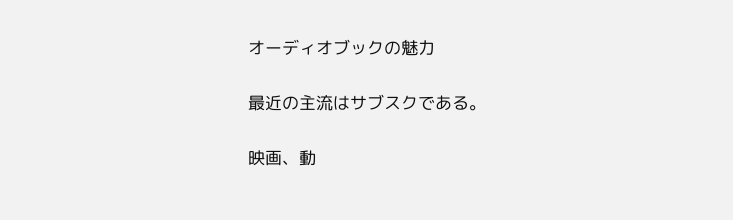オーディオブックの魅力

最近の主流はサブスクである。

映画、動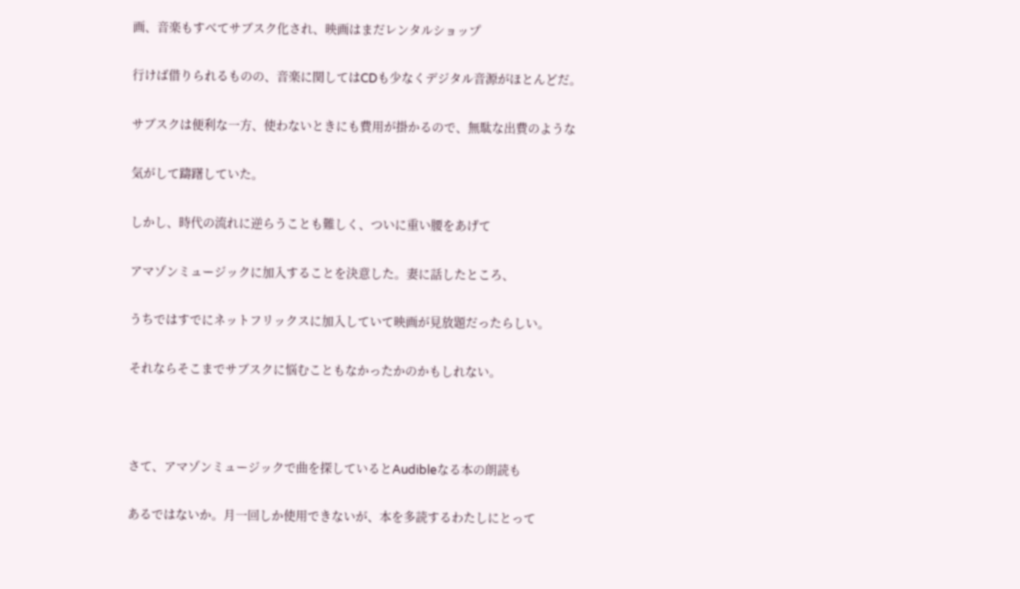画、音楽もすべてサブスク化され、映画はまだレンタルショップ

行けば借りられるものの、音楽に関してはCDも少なくデジタル音源がほとんどだ。

サブスクは便利な一方、使わないときにも費用が掛かるので、無駄な出費のような

気がして躊躇していた。

しかし、時代の流れに逆らうことも難しく、ついに重い腰をあげて

アマゾンミュージックに加入することを決意した。妻に話したところ、

うちではすでにネットフリックスに加入していて映画が見放題だったらしい。

それならそこまでサブスクに悩むこともなかったかのかもしれない。



さて、アマゾンミュージックで曲を探しているとAudibleなる本の朗読も

あるではないか。月一回しか使用できないが、本を多読するわたしにとって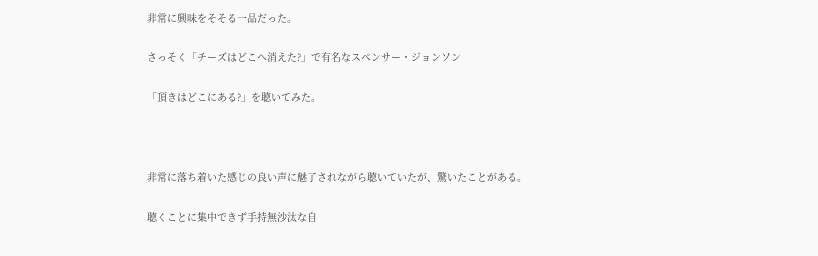非常に興味をそそる一品だった。

さっそく「チーズはどこへ消えた?」で有名なスペンサー・ジョンソン

「頂きはどこにある?」を聴いてみた。



非常に落ち着いた感じの良い声に魅了されながら聴いていたが、驚いたことがある。

聴くことに集中できず手持無沙汰な自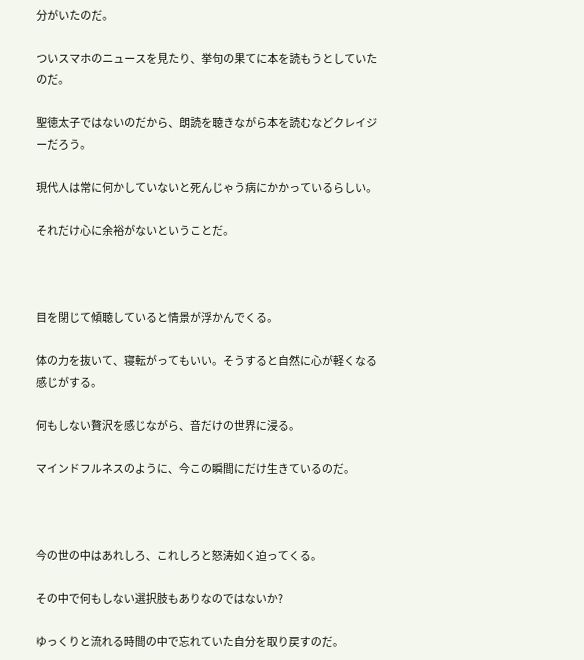分がいたのだ。

ついスマホのニュースを見たり、挙句の果てに本を読もうとしていたのだ。

聖徳太子ではないのだから、朗読を聴きながら本を読むなどクレイジーだろう。

現代人は常に何かしていないと死んじゃう病にかかっているらしい。

それだけ心に余裕がないということだ。



目を閉じて傾聴していると情景が浮かんでくる。

体の力を抜いて、寝転がってもいい。そうすると自然に心が軽くなる感じがする。

何もしない贅沢を感じながら、音だけの世界に浸る。

マインドフルネスのように、今この瞬間にだけ生きているのだ。



今の世の中はあれしろ、これしろと怒涛如く迫ってくる。

その中で何もしない選択肢もありなのではないか?

ゆっくりと流れる時間の中で忘れていた自分を取り戻すのだ。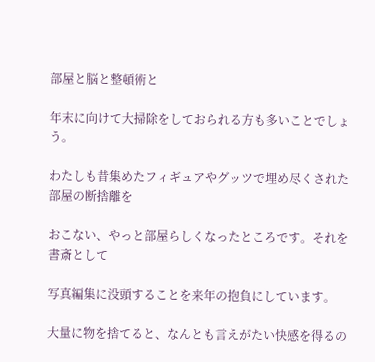部屋と脳と整頓術と

年末に向けて大掃除をしておられる方も多いことでしょう。

わたしも昔集めたフィギュアやグッツで埋め尽くされた部屋の断捨離を

おこない、やっと部屋らしくなったところです。それを書斎として

写真編集に没頭することを来年の抱負にしています。

大量に物を捨てると、なんとも言えがたい快感を得るの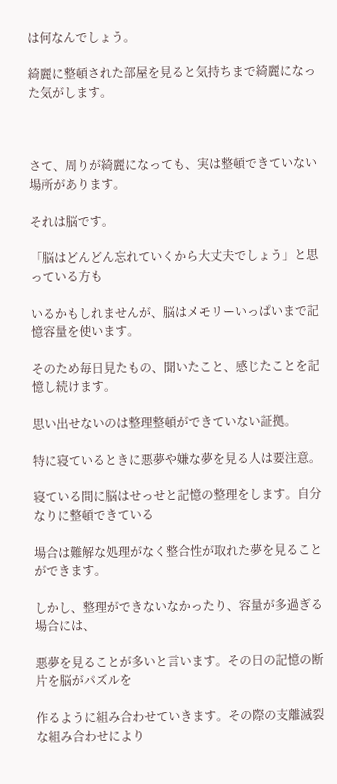は何なんでしょう。

綺麗に整頓された部屋を見ると気持ちまで綺麗になった気がします。



さて、周りが綺麗になっても、実は整頓できていない場所があります。

それは脳です。

「脳はどんどん忘れていくから大丈夫でしょう」と思っている方も

いるかもしれませんが、脳はメモリーいっぱいまで記憶容量を使います。

そのため毎日見たもの、聞いたこと、感じたことを記憶し続けます。

思い出せないのは整理整頓ができていない証拠。

特に寝ているときに悪夢や嫌な夢を見る人は要注意。

寝ている間に脳はせっせと記憶の整理をします。自分なりに整頓できている

場合は難解な処理がなく整合性が取れた夢を見ることができます。

しかし、整理ができないなかったり、容量が多過ぎる場合には、

悪夢を見ることが多いと言います。その日の記憶の断片を脳がパズルを

作るように組み合わせていきます。その際の支離滅裂な組み合わせにより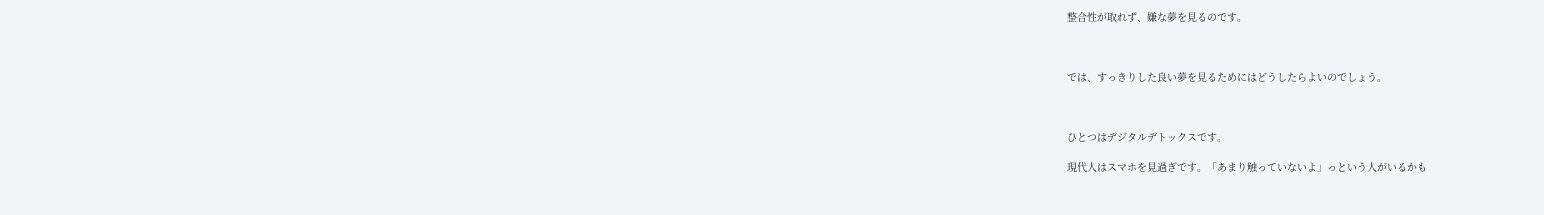整合性が取れず、嫌な夢を見るのです。



では、すっきりした良い夢を見るためにはどうしたらよいのでしょう。



ひとつはデジタルデトックスです。

現代人はスマホを見過ぎです。「あまり触っていないよ」っという人がいるかも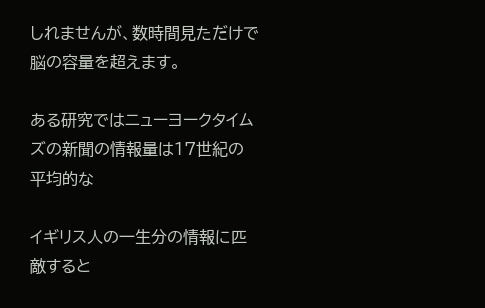しれませんが、数時間見ただけで脳の容量を超えます。

ある研究ではニューヨークタイムズの新聞の情報量は17世紀の平均的な

イギリス人の一生分の情報に匹敵すると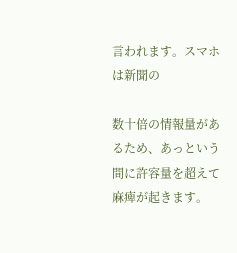言われます。スマホは新聞の

数十倍の情報量があるため、あっという間に許容量を超えて麻痺が起きます。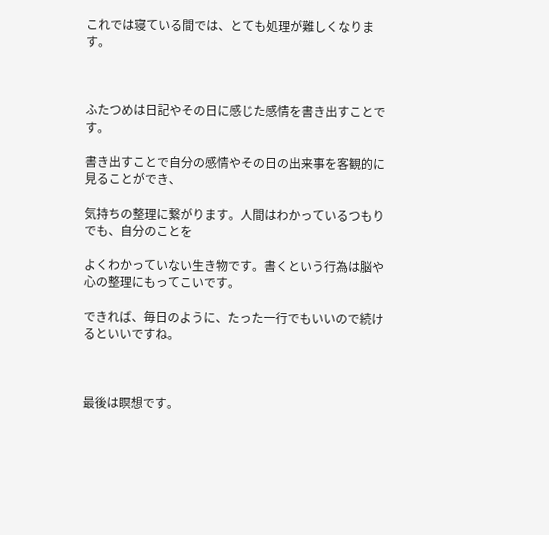これでは寝ている間では、とても処理が難しくなります。



ふたつめは日記やその日に感じた感情を書き出すことです。

書き出すことで自分の感情やその日の出来事を客観的に見ることができ、

気持ちの整理に繋がります。人間はわかっているつもりでも、自分のことを

よくわかっていない生き物です。書くという行為は脳や心の整理にもってこいです。

できれば、毎日のように、たった一行でもいいので続けるといいですね。



最後は瞑想です。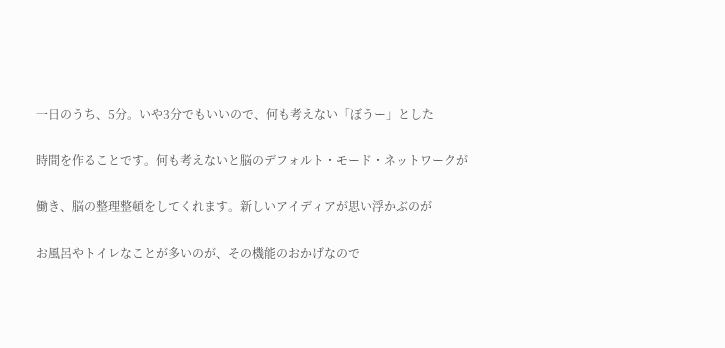一日のうち、5分。いや3分でもいいので、何も考えない「ぼうー」とした

時間を作ることです。何も考えないと脳のデフォルト・モード・ネットワークが

働き、脳の整理整頓をしてくれます。新しいアイディアが思い浮かぶのが

お風呂やトイレなことが多いのが、その機能のおかげなので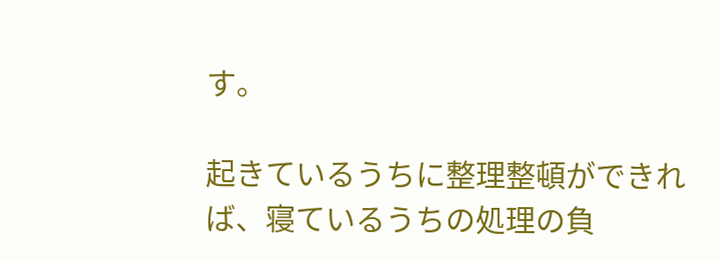す。

起きているうちに整理整頓ができれば、寝ているうちの処理の負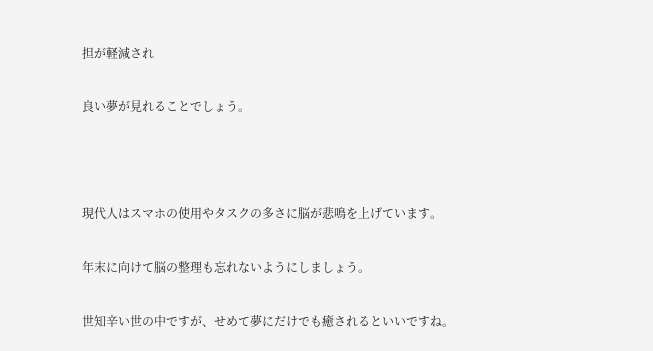担が軽減され

良い夢が見れることでしょう。



現代人はスマホの使用やタスクの多さに脳が悲鳴を上げています。

年末に向けて脳の整理も忘れないようにしましょう。

世知辛い世の中ですが、せめて夢にだけでも癒されるといいですね。